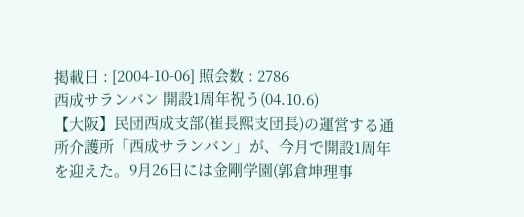掲載日 : [2004-10-06] 照会数 : 2786
西成サランバン 開設1周年祝う(04.10.6)
【大阪】民団西成支部(崔長熙支団長)の運営する通所介護所「西成サランバン」が、今月で開設1周年を迎えた。9月26日には金剛学園(郭倉坤理事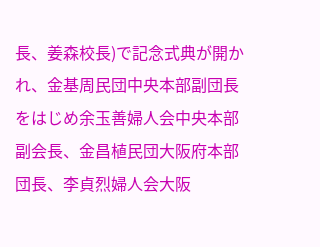長、姜森校長)で記念式典が開かれ、金基周民団中央本部副団長をはじめ余玉善婦人会中央本部副会長、金昌植民団大阪府本部団長、李貞烈婦人会大阪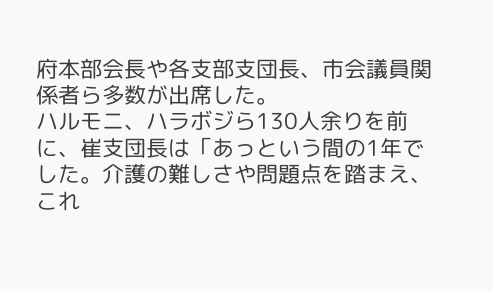府本部会長や各支部支団長、市会議員関係者ら多数が出席した。
ハルモニ、ハラボジら130人余りを前に、崔支団長は「あっという間の1年でした。介護の難しさや問題点を踏まえ、これ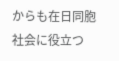からも在日同胞社会に役立つ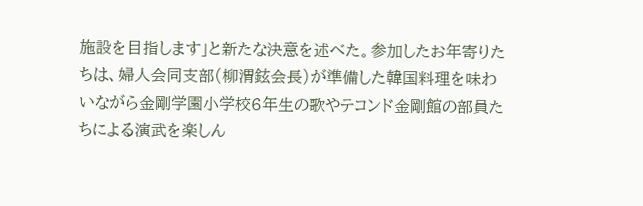施設を目指します」と新たな決意を述べた。参加したお年寄りたちは、婦人会同支部(柳渭鉉会長)が準備した韓国料理を味わいながら金剛学園小学校6年生の歌やテコンド金剛館の部員たちによる演武を楽しん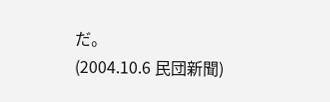だ。
(2004.10.6 民団新聞)